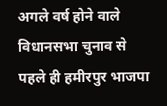अगले वर्ष होने वाले विधानसभा चुनाव से पहले ही हमीरपुर भाजपा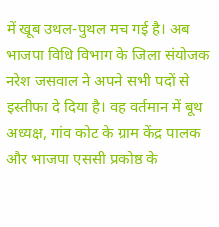में खूब उथल-पुथल मच गई है। अब भाजपा विधि विभाग के जिला संयोजक नरेश जसवाल ने अपने सभी पदों से इस्तीफा दे दिया है। वह वर्तमान में बूथ अध्यक्ष, गांव कोट के ग्राम केंद्र पालक और भाजपा एससी प्रकोष्ठ के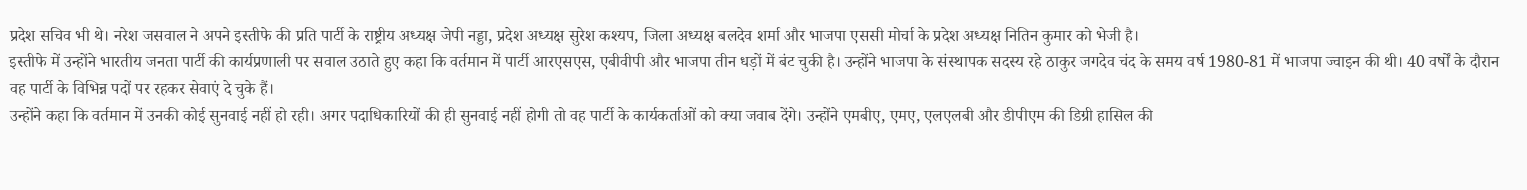प्रदेश सचिव भी थे। नरेश जसवाल ने अपने इस्तीफे की प्रति पार्टी के राष्ट्रीय अध्यक्ष जेपी नड्डा, प्रदेश अध्यक्ष सुरेश कश्यप, जिला अध्यक्ष बलदेव शर्मा और भाजपा एससी मोर्चा के प्रदेश अध्यक्ष नितिन कुमार को भेजी है।
इस्तीफे में उन्होंने भारतीय जनता पार्टी की कार्यप्रणाली पर सवाल उठाते हुए कहा कि वर्तमान में पार्टी आरएसएस, एबीवीपी और भाजपा तीन धड़ों में बंट चुकी है। उन्होंने भाजपा के संस्थापक सदस्य रहे ठाकुर जगदेव चंद के समय वर्ष 1980-81 में भाजपा ज्वाइन की थी। 40 वर्षों के दौरान वह पार्टी के विभिन्न पदों पर रहकर सेवाएं दे चुके हैं।
उन्होंने कहा कि वर्तमान में उनकी कोई सुनवाई नहीं हो रही। अगर पदाधिकारियों की ही सुनवाई नहीं होगी तो वह पार्टी के कार्यकर्ताओं को क्या जवाब देंगे। उन्होंने एमबीए, एमए, एलएलबी और डीपीएम की डिग्री हासिल की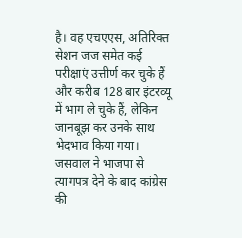है। वह एचएएस, अतिरिक्त सेशन जज समेत कई परीक्षाएं उत्तीर्ण कर चुके हैं और करीब 128 बार इंटरव्यू में भाग ले चुके हैं, लेकिन जानबूझ कर उनके साथ भेदभाव किया गया।
जसवाल ने भाजपा से त्यागपत्र देने के बाद कांग्रेस की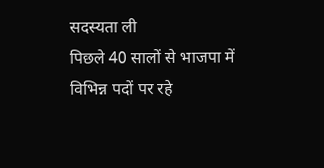सदस्यता ली
पिछले 40 सालों से भाजपा में विभिन्न पदों पर रहे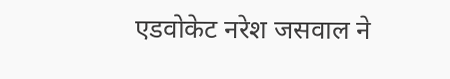एडवोकेट नरेश जसवाल ने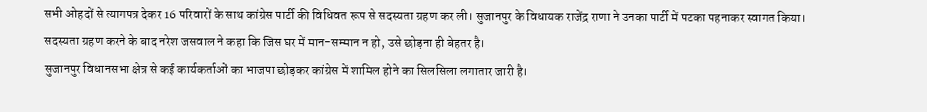सभी ओहदों से त्यागपत्र देकर 16 परिवारों के साथ कांग्रेस पार्टी की विधिवत रूप से सदस्यता ग्रहण कर ली। सुजानपुर के विधायक राजेंद्र राणा ने उनका पार्टी में पटका पहनाकर स्वागत किया। सदस्यता ग्रहण करने के बाद नरेश जसवाल ने कहा कि जिस घर में मान-सम्मान न हो, उसे छोड़ना ही बेहतर है।
सुजानपुर विधानसभा क्षेत्र से कई कार्यकर्ताओं का भाजपा छोड़कर कांग्रेस में शामिल होने का सिलसिला लगातार जारी है।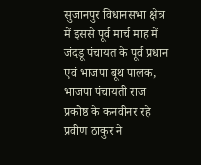सुजानपुर विधानसभा क्षेत्र में इससे पूर्व मार्च माह में जंदडू पंचायत के पूर्व प्रधान एवं भाजपा बूथ पालक, भाजपा पंचायती राज प्रकोष्ठ के कनवीनर रहे प्रवीण ठाकुर ने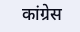कांग्रेस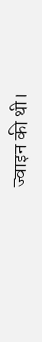ज्वाइन की थी।